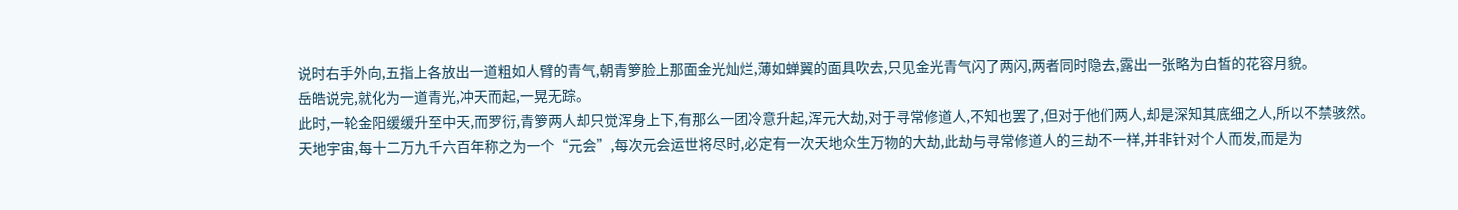说时右手外向,五指上各放出一道粗如人臂的青气,朝青箩脸上那面金光灿烂,薄如蝉翼的面具吹去,只见金光青气闪了两闪,两者同时隐去,露出一张略为白皙的花容月貌。
岳皓说完,就化为一道青光,冲天而起,一晃无踪。
此时,一轮金阳缓缓升至中天,而罗衍,青箩两人却只觉浑身上下,有那么一团冷意升起,浑元大劫,对于寻常修道人,不知也罢了,但对于他们两人,却是深知其底细之人,所以不禁骇然。
天地宇宙,每十二万九千六百年称之为一个“元会”,每次元会运世将尽时,必定有一次天地众生万物的大劫,此劫与寻常修道人的三劫不一样,并非针对个人而发,而是为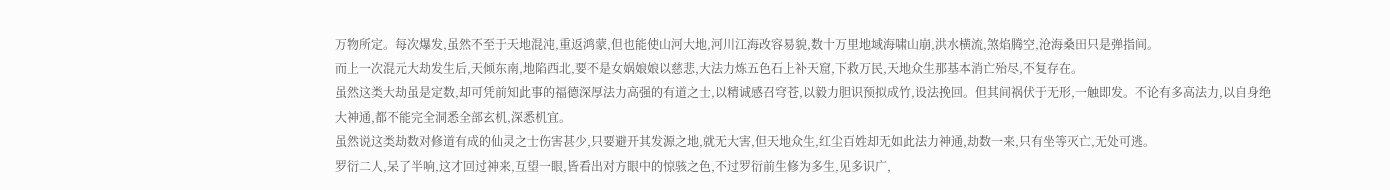万物所定。每次爆发,虽然不至于天地混沌,重返鸿蒙,但也能使山河大地,河川江海改容易貌,数十万里地域海啸山崩,洪水横流,煞焰腾空,沧海桑田只是弹指间。
而上一次混元大劫发生后,天倾东南,地陷西北,要不是女娲娘娘以慈悲,大法力炼五色石上补天窟,下救万民,天地众生那基本消亡殆尽,不复存在。
虽然这类大劫虽是定数,却可凭前知此事的福德深厚法力高强的有道之士,以精诚感召穹苍,以毅力胆识预拟成竹,设法挽回。但其间祸伏于无形,一触即发。不论有多高法力,以自身绝大神通,都不能完全洞悉全部玄机,深悉机宜。
虽然说这类劫数对修道有成的仙灵之士伤害甚少,只要避开其发源之地,就无大害,但天地众生,红尘百姓却无如此法力神通,劫数一来,只有坐等灭亡,无处可逃。
罗衍二人,呆了半响,这才回过神来,互望一眼,皆看出对方眼中的惊骇之色,不过罗衍前生修为多生,见多识广,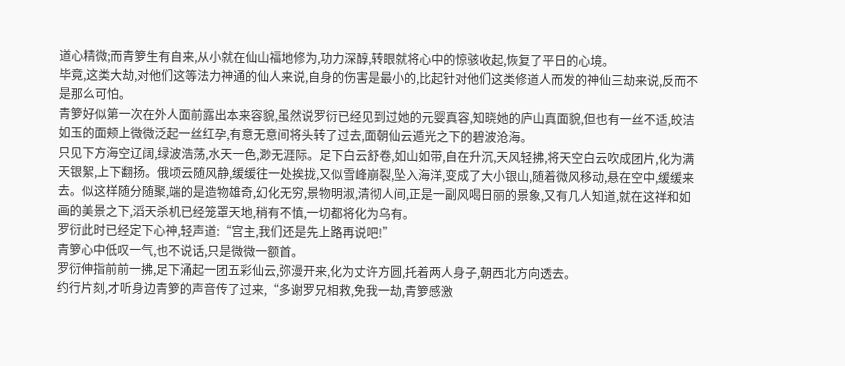道心精微;而青箩生有自来,从小就在仙山福地修为,功力深醇,转眼就将心中的惊骇收起,恢复了平日的心境。
毕竟,这类大劫,对他们这等法力神通的仙人来说,自身的伤害是最小的,比起针对他们这类修道人而发的神仙三劫来说,反而不是那么可怕。
青箩好似第一次在外人面前露出本来容貌,虽然说罗衍已经见到过她的元婴真容,知晓她的庐山真面貌,但也有一丝不适,皎洁如玉的面颊上微微泛起一丝红孕,有意无意间将头转了过去,面朝仙云遁光之下的碧波沧海。
只见下方海空辽阔,绿波浩荡,水天一色,渺无涯际。足下白云舒卷,如山如带,自在升沉,天风轻拂,将天空白云吹成团片,化为满天银絮,上下翻扬。俄顷云随风静,缓缓往一处挨拢,又似雪峰崩裂,坠入海洋,变成了大小银山,随着微风移动,悬在空中,缓缓来去。似这样随分随聚,端的是造物雄奇,幻化无穷,景物明淑,清彻人间,正是一副风喝日丽的景象,又有几人知道,就在这祥和如画的美景之下,滔天杀机已经笼罩天地,稍有不慎,一切都将化为乌有。
罗衍此时已经定下心神,轻声道:“宫主,我们还是先上路再说吧!”
青箩心中低叹一气,也不说话,只是微微一额首。
罗衍伸指前前一拂,足下涌起一团五彩仙云,弥漫开来,化为丈许方圆,托着两人身子,朝西北方向透去。
约行片刻,才听身边青箩的声音传了过来,“多谢罗兄相救,免我一劫,青箩感激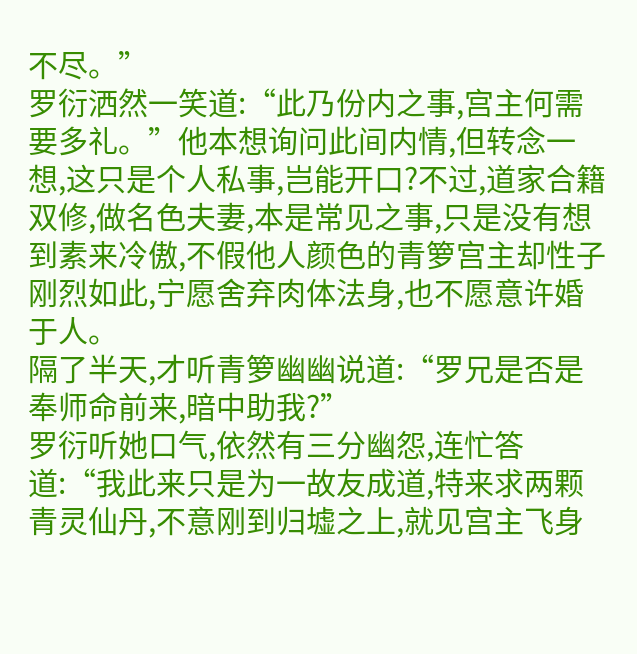不尽。”
罗衍洒然一笑道:“此乃份内之事,宫主何需要多礼。”他本想询问此间内情,但转念一想,这只是个人私事,岂能开口?不过,道家合籍双修,做名色夫妻,本是常见之事,只是没有想到素来冷傲,不假他人颜色的青箩宫主却性子刚烈如此,宁愿舍弃肉体法身,也不愿意许婚于人。
隔了半天,才听青箩幽幽说道:“罗兄是否是奉师命前来,暗中助我?”
罗衍听她口气,依然有三分幽怨,连忙答道:“我此来只是为一故友成道,特来求两颗青灵仙丹,不意刚到归墟之上,就见宫主飞身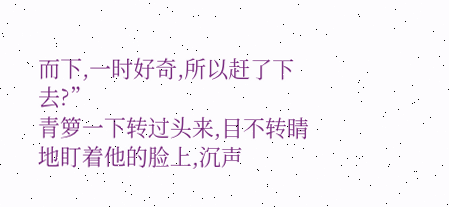而下,一时好奇,所以赶了下去?”
青箩一下转过头来,目不转睛地盯着他的脸上,沉声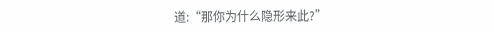道:“那你为什么隐形来此?”